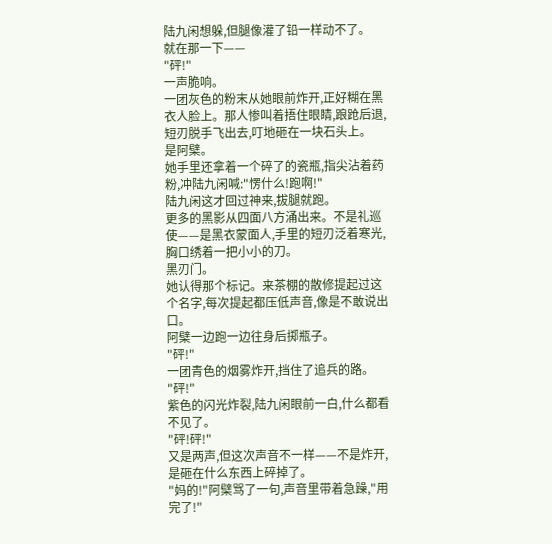陆九闲想躲,但腿像灌了铅一样动不了。
就在那一下——
"砰!"
一声脆响。
一团灰色的粉末从她眼前炸开,正好糊在黑衣人脸上。那人惨叫着捂住眼睛,踉跄后退,短刃脱手飞出去,叮地砸在一块石头上。
是阿檗。
她手里还拿着一个碎了的瓷瓶,指尖沾着药粉,冲陆九闲喊:"愣什么!跑啊!"
陆九闲这才回过神来,拔腿就跑。
更多的黑影从四面八方涌出来。不是礼巡使——是黑衣蒙面人,手里的短刃泛着寒光,胸口绣着一把小小的刀。
黑刃门。
她认得那个标记。来茶棚的散修提起过这个名字,每次提起都压低声音,像是不敢说出口。
阿檗一边跑一边往身后掷瓶子。
"砰!"
一团青色的烟雾炸开,挡住了追兵的路。
"砰!"
紫色的闪光炸裂,陆九闲眼前一白,什么都看不见了。
"砰!砰!"
又是两声,但这次声音不一样——不是炸开,是砸在什么东西上碎掉了。
"妈的!"阿檗骂了一句,声音里带着急躁,"用完了!"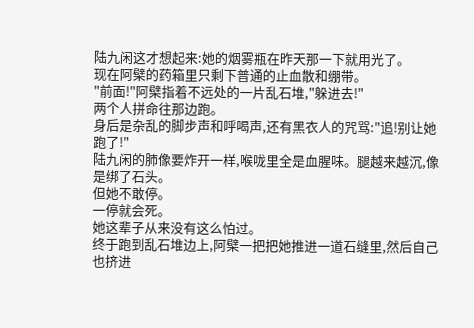陆九闲这才想起来:她的烟雾瓶在昨天那一下就用光了。
现在阿檗的药箱里只剩下普通的止血散和绷带。
"前面!"阿檗指着不远处的一片乱石堆,"躲进去!"
两个人拼命往那边跑。
身后是杂乱的脚步声和呼喝声,还有黑衣人的咒骂:"追!别让她跑了!"
陆九闲的肺像要炸开一样,喉咙里全是血腥味。腿越来越沉,像是绑了石头。
但她不敢停。
一停就会死。
她这辈子从来没有这么怕过。
终于跑到乱石堆边上,阿檗一把把她推进一道石缝里,然后自己也挤进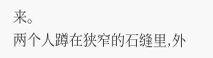来。
两个人蹲在狭窄的石缝里,外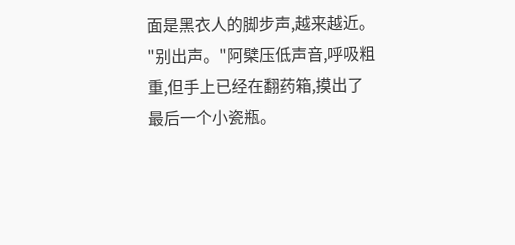面是黑衣人的脚步声,越来越近。
"别出声。"阿檗压低声音,呼吸粗重,但手上已经在翻药箱,摸出了最后一个小瓷瓶。